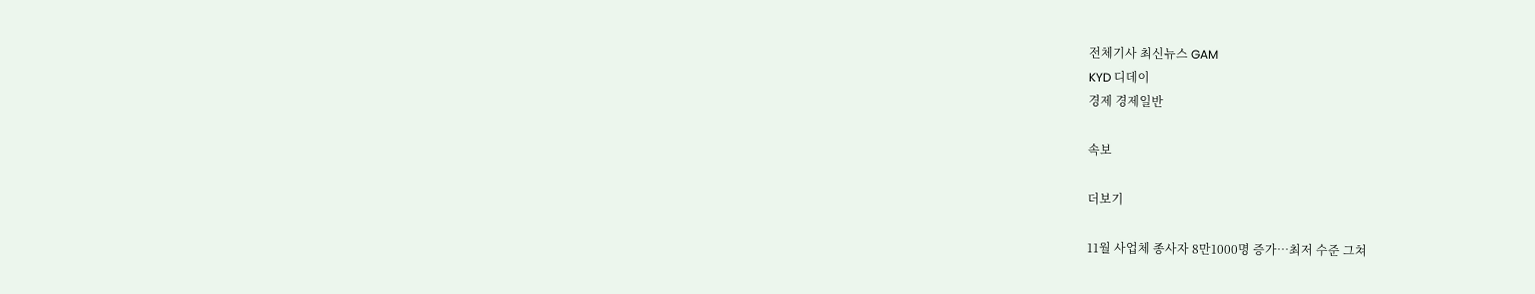전체기사 최신뉴스 GAM
KYD 디데이
경제 경제일반

속보

더보기

11월 사업체 종사자 8만1000명 증가…최저 수준 그쳐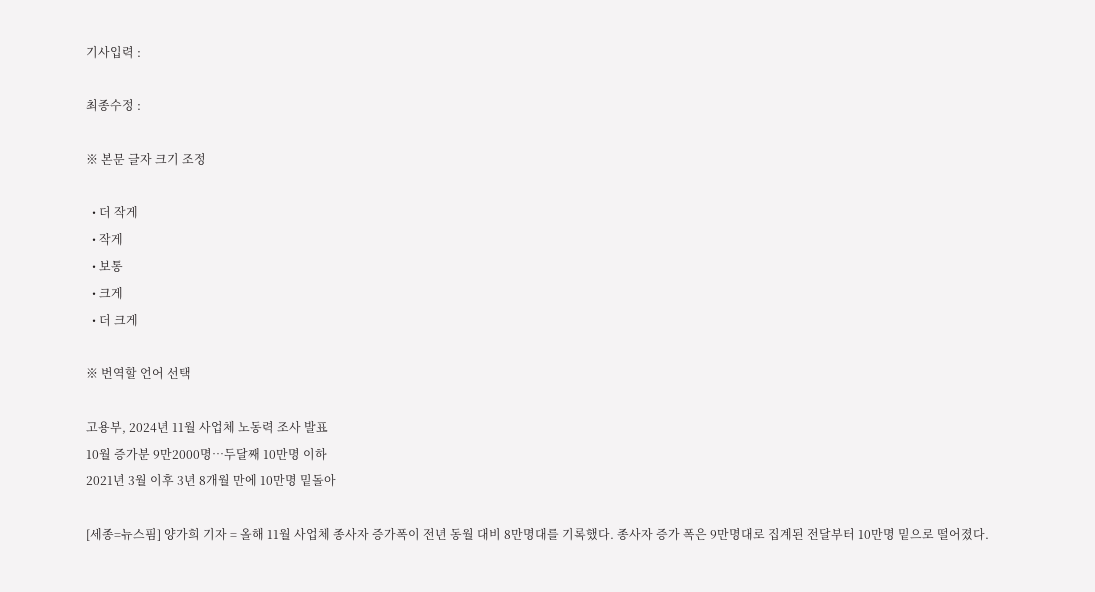기사입력 :

최종수정 :

※ 본문 글자 크기 조정

  • 더 작게
  • 작게
  • 보통
  • 크게
  • 더 크게

※ 번역할 언어 선택

고용부, 2024년 11월 사업체 노동력 조사 발표
10월 증가분 9만2000명…두달째 10만명 이하
2021년 3월 이후 3년 8개월 만에 10만명 밑돌아

[세종=뉴스핌] 양가희 기자 = 올해 11월 사업체 종사자 증가폭이 전년 동월 대비 8만명대를 기록했다. 종사자 증가 폭은 9만명대로 집계된 전달부터 10만명 밑으로 떨어졌다.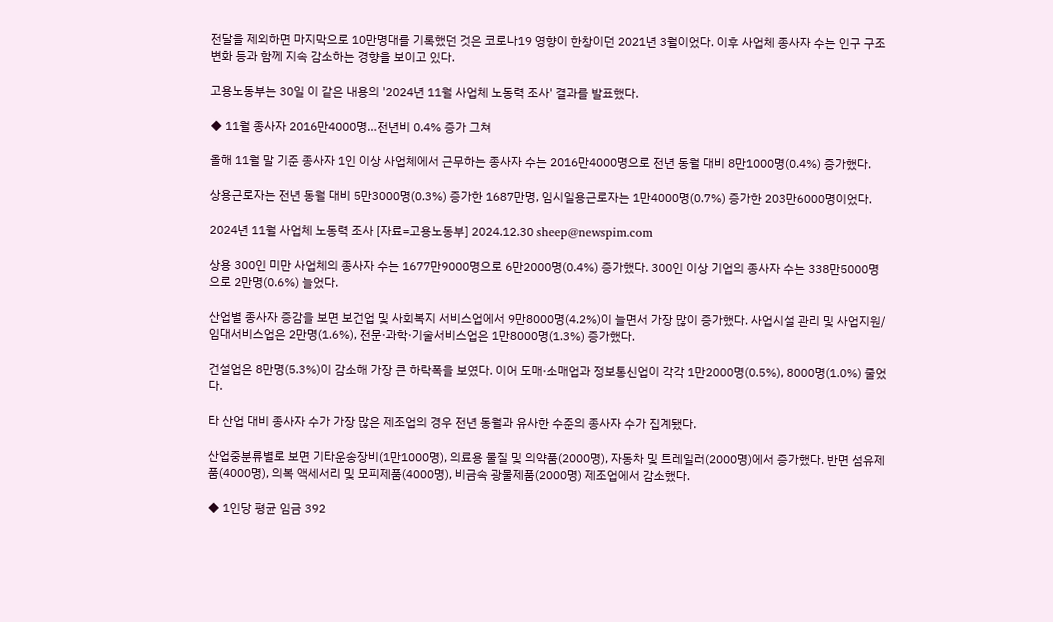전달을 제외하면 마지막으로 10만명대를 기록했던 것은 코로나19 영향이 한창이던 2021년 3월이었다. 이후 사업체 종사자 수는 인구 구조 변화 등과 함께 지속 감소하는 경향을 보이고 있다.

고용노동부는 30일 이 같은 내용의 '2024년 11월 사업체 노동력 조사' 결과를 발표했다.

◆ 11월 종사자 2016만4000명…전년비 0.4% 증가 그쳐

올해 11월 말 기준 종사자 1인 이상 사업체에서 근무하는 종사자 수는 2016만4000명으로 전년 동월 대비 8만1000명(0.4%) 증가했다.

상용근로자는 전년 동월 대비 5만3000명(0.3%) 증가한 1687만명, 임시일용근로자는 1만4000명(0.7%) 증가한 203만6000명이었다.

2024년 11월 사업체 노동력 조사 [자료=고용노동부] 2024.12.30 sheep@newspim.com

상용 300인 미만 사업체의 종사자 수는 1677만9000명으로 6만2000명(0.4%) 증가했다. 300인 이상 기업의 종사자 수는 338만5000명으로 2만명(0.6%) 늘었다.

산업별 종사자 증감을 보면 보건업 및 사회복지 서비스업에서 9만8000명(4.2%)이 늘면서 가장 많이 증가했다. 사업시설 관리 및 사업지원/임대서비스업은 2만명(1.6%), 전문·과학·기술서비스업은 1만8000명(1.3%) 증가했다.

건설업은 8만명(5.3%)이 감소해 가장 큰 하락폭을 보였다. 이어 도매·소매업과 정보통신업이 각각 1만2000명(0.5%), 8000명(1.0%) 줄었다.

타 산업 대비 종사자 수가 가장 많은 제조업의 경우 전년 동월과 유사한 수준의 종사자 수가 집계됐다.

산업중분류별로 보면 기타운송장비(1만1000명), 의료용 물질 및 의약품(2000명), 자동차 및 트레일러(2000명)에서 증가했다. 반면 섬유제품(4000명), 의복 액세서리 및 모피제품(4000명), 비금속 광물제품(2000명) 제조업에서 감소했다.

◆ 1인당 평균 임금 392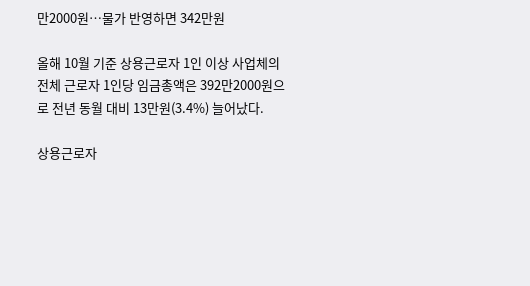만2000원…물가 반영하면 342만원

올해 10월 기준 상용근로자 1인 이상 사업체의 전체 근로자 1인당 임금총액은 392만2000원으로 전년 동월 대비 13만원(3.4%) 늘어났다.

상용근로자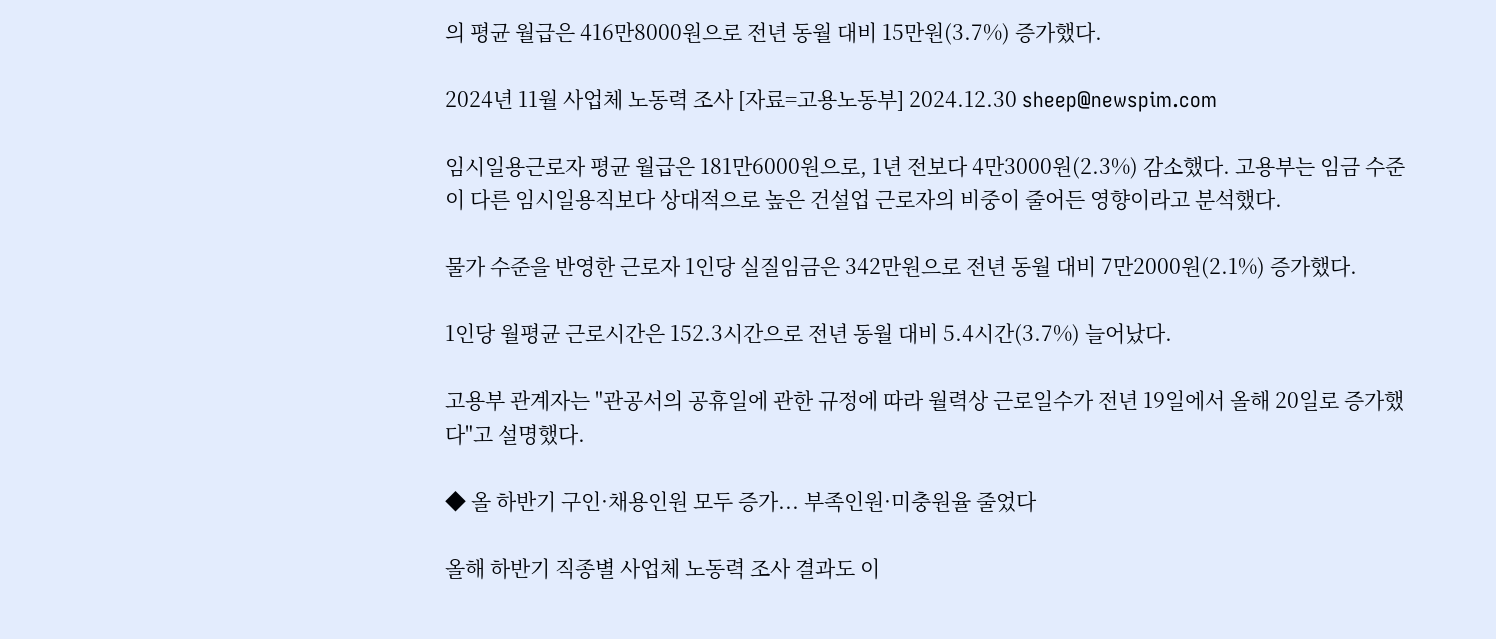의 평균 월급은 416만8000원으로 전년 동월 대비 15만원(3.7%) 증가했다.

2024년 11월 사업체 노동력 조사 [자료=고용노동부] 2024.12.30 sheep@newspim.com

임시일용근로자 평균 월급은 181만6000원으로, 1년 전보다 4만3000원(2.3%) 감소했다. 고용부는 임금 수준이 다른 임시일용직보다 상대적으로 높은 건설업 근로자의 비중이 줄어든 영향이라고 분석했다.

물가 수준을 반영한 근로자 1인당 실질임금은 342만원으로 전년 동월 대비 7만2000원(2.1%) 증가했다.

1인당 월평균 근로시간은 152.3시간으로 전년 동월 대비 5.4시간(3.7%) 늘어났다.

고용부 관계자는 "관공서의 공휴일에 관한 규정에 따라 월력상 근로일수가 전년 19일에서 올해 20일로 증가했다"고 설명했다.

◆ 올 하반기 구인·채용인원 모두 증가... 부족인원·미충원율 줄었다

올해 하반기 직종별 사업체 노동력 조사 결과도 이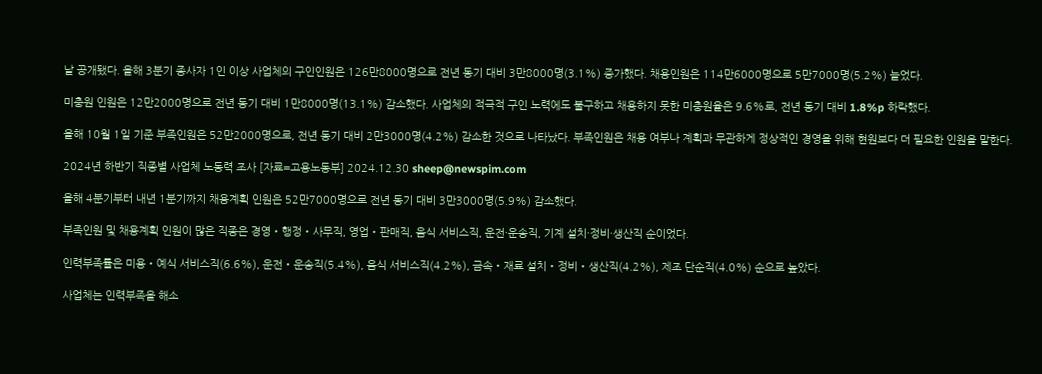날 공개됐다. 올해 3분기 종사자 1인 이상 사업체의 구인인원은 126만8000명으로 전년 동기 대비 3만8000명(3.1%) 증가했다. 채용인원은 114만6000명으로 5만7000명(5.2%) 늘었다.

미충원 인원은 12만2000명으로 전년 동기 대비 1만8000명(13.1%) 감소했다. 사업체의 적극적 구인 노력에도 불구하고 채용하지 못한 미충원율은 9.6%로, 전년 동기 대비 1.8%p 하락했다.

올해 10월 1일 기준 부족인원은 52만2000명으로, 전년 동기 대비 2만3000명(4.2%) 감소한 것으로 나타났다. 부족인원은 채용 여부나 계획과 무관하게 정상적인 경영을 위해 현원보다 더 필요한 인원을 말한다.

2024년 하반기 직종별 사업체 노동력 조사 [자료=고용노동부] 2024.12.30 sheep@newspim.com

올해 4분기부터 내년 1분기까지 채용계획 인원은 52만7000명으로 전년 동기 대비 3만3000명(5.9%) 감소했다.

부족인원 및 채용계획 인원이 많은 직종은 경영‧행정‧사무직, 영업‧판매직, 음식 서비스직, 운전·운송직, 기계 설치·정비·생산직 순이었다.

인력부족률은 미용‧예식 서비스직(6.6%), 운전‧운송직(5.4%), 음식 서비스직(4.2%), 금속‧재료 설치‧정비‧생산직(4.2%), 제조 단순직(4.0%) 순으로 높았다.

사업체는 인력부족을 해소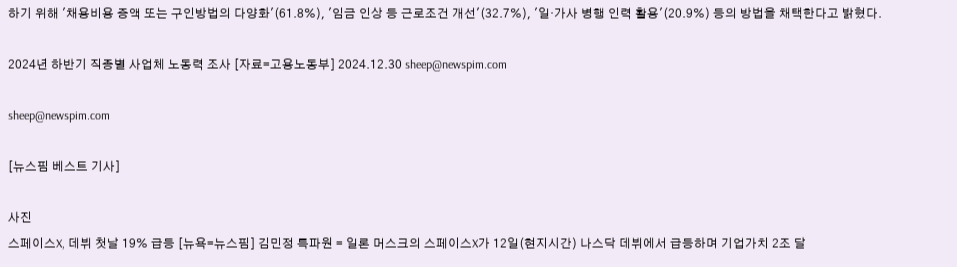하기 위해 '채용비용 증액 또는 구인방법의 다양화'(61.8%), '임금 인상 등 근로조건 개선'(32.7%), '일·가사 병행 인력 활용'(20.9%) 등의 방법을 채택한다고 밝혔다.

2024년 하반기 직종별 사업체 노동력 조사 [자료=고용노동부] 2024.12.30 sheep@newspim.com

sheep@newspim.com

[뉴스핌 베스트 기사]

사진
스페이스X, 데뷔 첫날 19% 급등 [뉴욕=뉴스핌] 김민정 특파원 = 일론 머스크의 스페이스X가 12일(현지시간) 나스닥 데뷔에서 급등하며 기업가치 2조 달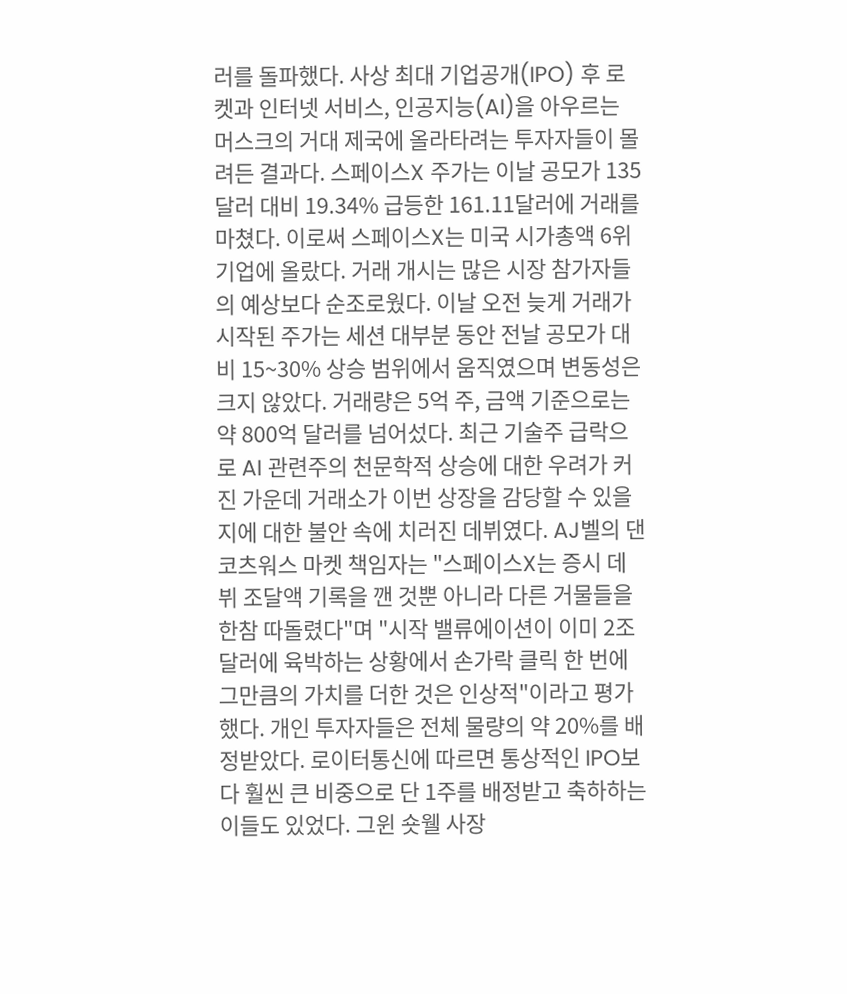러를 돌파했다. 사상 최대 기업공개(IPO) 후 로켓과 인터넷 서비스, 인공지능(AI)을 아우르는 머스크의 거대 제국에 올라타려는 투자자들이 몰려든 결과다. 스페이스X 주가는 이날 공모가 135달러 대비 19.34% 급등한 161.11달러에 거래를 마쳤다. 이로써 스페이스X는 미국 시가총액 6위 기업에 올랐다. 거래 개시는 많은 시장 참가자들의 예상보다 순조로웠다. 이날 오전 늦게 거래가 시작된 주가는 세션 대부분 동안 전날 공모가 대비 15~30% 상승 범위에서 움직였으며 변동성은 크지 않았다. 거래량은 5억 주, 금액 기준으로는 약 800억 달러를 넘어섰다. 최근 기술주 급락으로 AI 관련주의 천문학적 상승에 대한 우려가 커진 가운데 거래소가 이번 상장을 감당할 수 있을지에 대한 불안 속에 치러진 데뷔였다. AJ벨의 댄 코츠워스 마켓 책임자는 "스페이스X는 증시 데뷔 조달액 기록을 깬 것뿐 아니라 다른 거물들을 한참 따돌렸다"며 "시작 밸류에이션이 이미 2조 달러에 육박하는 상황에서 손가락 클릭 한 번에 그만큼의 가치를 더한 것은 인상적"이라고 평가했다. 개인 투자자들은 전체 물량의 약 20%를 배정받았다. 로이터통신에 따르면 통상적인 IPO보다 훨씬 큰 비중으로 단 1주를 배정받고 축하하는 이들도 있었다. 그윈 숏웰 사장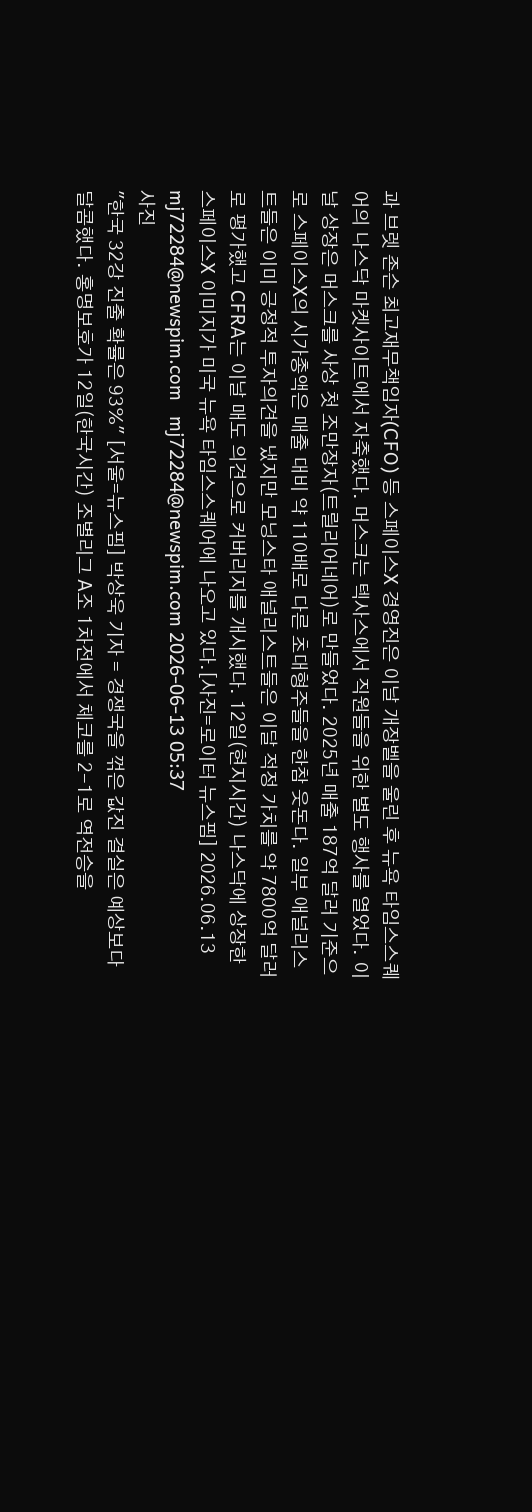과 브렛 존슨 최고재무책임자(CFO) 등 스페이스X 경영진은 이날 개장벨을 울린 후 뉴욕 타임스스퀘어의 나스닥 마켓사이트에서 자축했다. 머스크는 텍사스에서 직원들을 위한 별도 행사를 열었다. 이날 상장은 머스크를 사상 첫 조만장자(트릴리어네어)로 만들었다. 2025년 매출 187억 달러 기준으로 스페이스X의 시가총액은 매출 대비 약 110배로 다른 초대형주들을 한참 웃돈다. 일부 애널리스트들은 이미 긍정적 투자의견을 냈지만 모닝스타 애널리스트들은 이달 적정 가치를 약 7800억 달러로 평가했고 CFRA는 이날 매도 의견으로 커버리지를 개시했다. 12일(현지시간) 나스닥에 상장한 스페이스X 이미지가 미국 뉴욕 타임스스퀘어에 나오고 있다.[사진=로이터 뉴스핌] 2026.06.13 mj72284@newspim.com   mj72284@newspim.com 2026-06-13 05:37
사진
"한국 32강 진출 확률은 93%" [서울=뉴스핌] 박상욱 기자 = 경쟁국을 꺾은 값진 결실은 예상보다 달콤했다. 홍명보호가 12일(한국시간) 조별리그 A조 1차전에서 체코를 2-1로 역전승을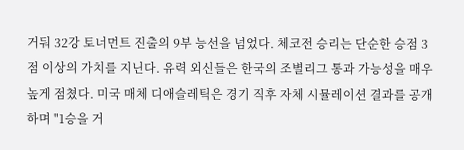거둬 32강 토너먼트 진출의 9부 능선을 넘었다. 체코전 승리는 단순한 승점 3점 이상의 가치를 지닌다. 유력 외신들은 한국의 조별리그 통과 가능성을 매우 높게 점쳤다. 미국 매체 디애슬레틱은 경기 직후 자체 시뮬레이션 결과를 공개하며 "1승을 거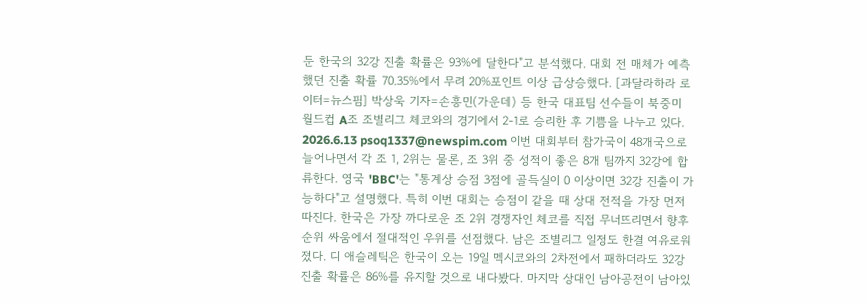둔 한국의 32강 진출 확률은 93%에 달한다"고 분석했다. 대회 전 매체가 예측했던 진출 확률 70.35%에서 무려 20%포인트 이상 급상승했다. [과달라하라 로이터=뉴스핌] 박상욱 기자=손흥민(가운데) 등 한국 대표팀 선수들이 북중미 월드컵 A조 조별리그 체코와의 경기에서 2-1로 승리한 후 기쁨을 나누고 있다. 2026.6.13 psoq1337@newspim.com 이번 대회부터 참가국이 48개국으로 늘어나면서 각 조 1, 2위는 물론, 조 3위 중 성적이 좋은 8개 팀까지 32강에 합류한다. 영국 'BBC'는 "통계상 승점 3점에 골득실이 0 이상이면 32강 진출이 가능하다"고 설명했다. 특히 이번 대회는 승점이 같을 때 상대 전적을 가장 먼저 따진다. 한국은 가장 까다로운 조 2위 경쟁자인 체코를 직접 무너뜨리면서 향후 순위 싸움에서 절대적인 우위를 선점했다. 남은 조별리그 일정도 한결 여유로워졌다. 디 애슬레틱은 한국이 오는 19일 멕시코와의 2차전에서 패하더라도 32강 진출 확률은 86%를 유지할 것으로 내다봤다. 마지막 상대인 남아공전이 남아있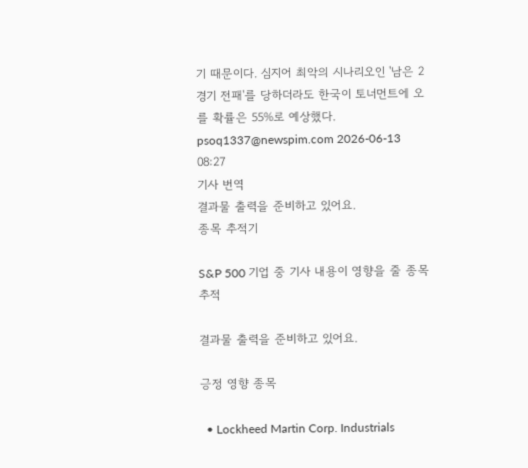기 때문이다. 심지어 최악의 시나리오인 '남은 2경기 전패'를 당하더라도 한국이 토너먼트에 오를 확률은 55%로 예상했다. psoq1337@newspim.com 2026-06-13 08:27
기사 번역
결과물 출력을 준비하고 있어요.
종목 추적기

S&P 500 기업 중 기사 내용이 영향을 줄 종목 추적

결과물 출력을 준비하고 있어요.

긍정 영향 종목

  • Lockheed Martin Corp. Industrials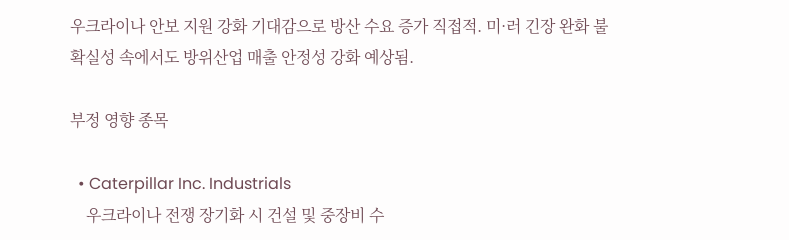우크라이나 안보 지원 강화 기대감으로 방산 수요 증가 직접적. 미·러 긴장 완화 불확실성 속에서도 방위산업 매출 안정성 강화 예상됨.

부정 영향 종목

  • Caterpillar Inc. Industrials
    우크라이나 전쟁 장기화 시 건설 및 중장비 수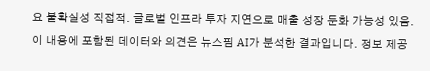요 불확실성 직접적. 글로벌 인프라 투자 지연으로 매출 성장 둔화 가능성 있음.
이 내용에 포함된 데이터와 의견은 뉴스핌 AI가 분석한 결과입니다. 정보 제공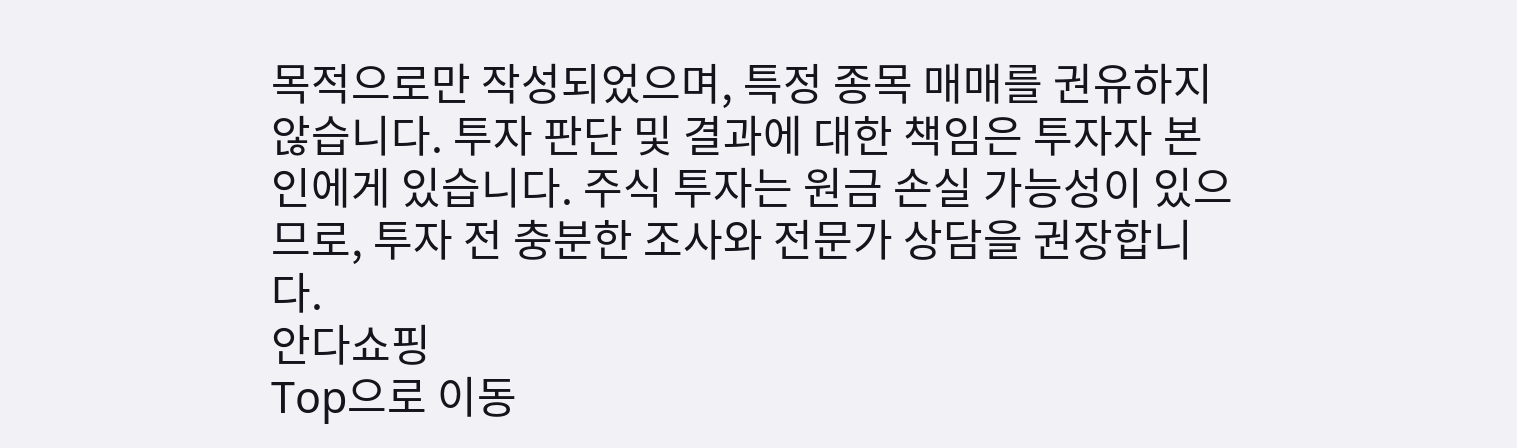목적으로만 작성되었으며, 특정 종목 매매를 권유하지 않습니다. 투자 판단 및 결과에 대한 책임은 투자자 본인에게 있습니다. 주식 투자는 원금 손실 가능성이 있으므로, 투자 전 충분한 조사와 전문가 상담을 권장합니다.
안다쇼핑
Top으로 이동